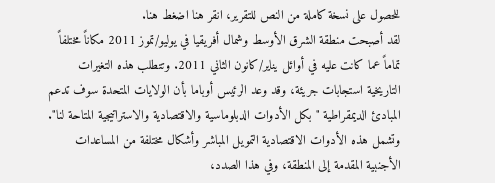للحصول على نسخة كاملة من النص للتقرير، انقر هنا اضغط هنا.
لقد أصبحت منطقة الشرق الأوسط وشمال أفريقيا في يوليو/تموز 2011 مكاناً مختلفاً تماماً عما كانت عليه في أوائل يناير/كانون الثاني 2011. وتتطلب هذه التغيرات التاريخية استجابات جريئة، وقد وعد الرئيس أوباما بأن الولايات المتحدة سوف تدعم المبادئ الديمقراطية "بكل الأدوات الدبلوماسية والاقتصادية والاستراتيجية المتاحة لنا". وتشمل هذه الأدوات الاقتصادية التمويل المباشر وأشكال مختلفة من المساعدات الأجنبية المقدمة إلى المنطقة، وفي هذا الصدد،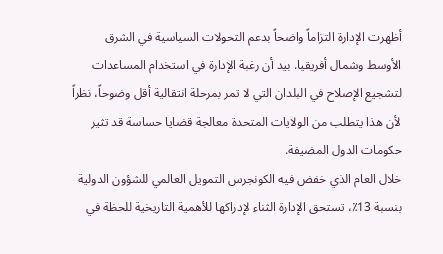أظهرت الإدارة التزاماً واضحاً بدعم التحولات السياسية في الشرق الأوسط وشمال أفريقيا. بيد أن رغبة الإدارة في استخدام المساعدات لتشجيع الإصلاح في البلدان التي لا تمر بمرحلة انتقالية أقل وضوحاً، نظراً لأن هذا يتطلب من الولايات المتحدة معالجة قضايا حساسة قد تثير حكومات الدول المضيفة.
خلال العام الذي خفض فيه الكونجرس التمويل العالمي للشؤون الدولية بنسبة 13٪، تستحق الإدارة الثناء لإدراكها للأهمية التاريخية للحظة في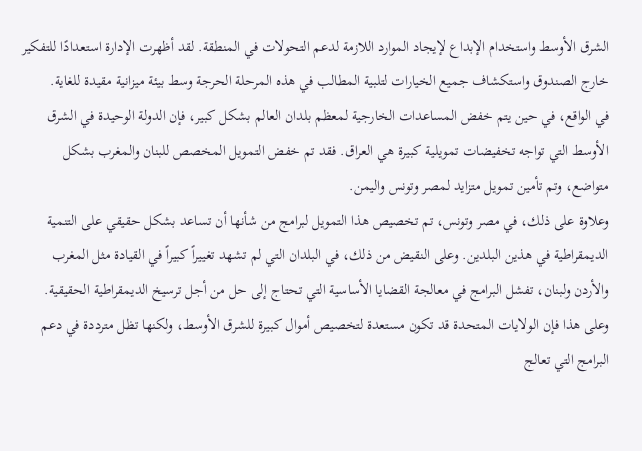الشرق الأوسط واستخدام الإبداع لإيجاد الموارد اللازمة لدعم التحولات في المنطقة. لقد أظهرت الإدارة استعدادًا للتفكير خارج الصندوق واستكشاف جميع الخيارات لتلبية المطالب في هذه المرحلة الحرجة وسط بيئة ميزانية مقيدة للغاية.
في الواقع، في حين يتم خفض المساعدات الخارجية لمعظم بلدان العالم بشكل كبير، فإن الدولة الوحيدة في الشرق الأوسط التي تواجه تخفيضات تمويلية كبيرة هي العراق. فقد تم خفض التمويل المخصص للبنان والمغرب بشكل متواضع، وتم تأمين تمويل متزايد لمصر وتونس واليمن.
وعلاوة على ذلك، في مصر وتونس، تم تخصيص هذا التمويل لبرامج من شأنها أن تساعد بشكل حقيقي على التنمية الديمقراطية في هذين البلدين. وعلى النقيض من ذلك، في البلدان التي لم تشهد تغييراً كبيراً في القيادة مثل المغرب والأردن ولبنان، تفشل البرامج في معالجة القضايا الأساسية التي تحتاج إلى حل من أجل ترسيخ الديمقراطية الحقيقية.
وعلى هذا فإن الولايات المتحدة قد تكون مستعدة لتخصيص أموال كبيرة للشرق الأوسط، ولكنها تظل مترددة في دعم البرامج التي تعالج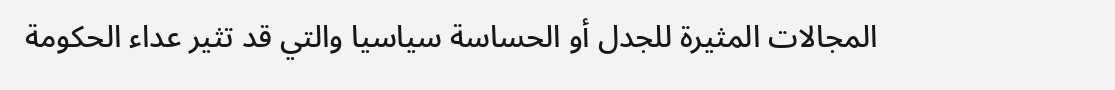المجالات المثيرة للجدل أو الحساسة سياسيا والتي قد تثير عداء الحكومة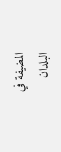المضيفة في البلدان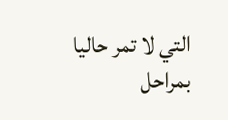التي لا تمر حاليا بمراحل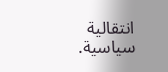انتقالية سياسية.